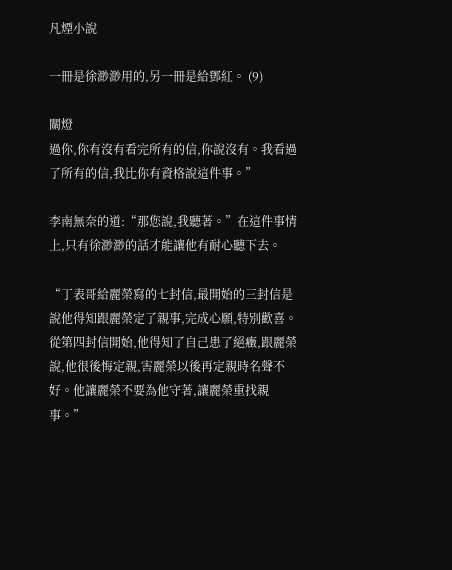凡煙小說

一冊是徐渺渺用的,另一冊是給鄧紅。 (9)

關燈
過你,你有沒有看完所有的信,你說沒有。我看過了所有的信,我比你有資格說這件事。”

李南無奈的道:“那您說,我聽著。”在這件事情上,只有徐渺渺的話才能讓他有耐心聽下去。

“丁表哥給麗榮寫的七封信,最開始的三封信是說他得知跟麗榮定了親事,完成心願,特別歡喜。從第四封信開始,他得知了自己患了絕癥,跟麗榮說,他很後悔定親,害麗榮以後再定親時名聲不好。他讓麗榮不要為他守著,讓麗榮重找親事。”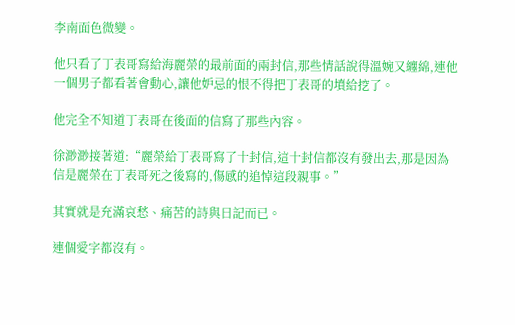李南面色微變。

他只看了丁表哥寫給海麗榮的最前面的兩封信,那些情話說得溫婉又纏綿,連他一個男子都看著會動心,讓他妒忌的恨不得把丁表哥的墳給挖了。

他完全不知道丁表哥在後面的信寫了那些內容。

徐渺渺接著道:“麗榮給丁表哥寫了十封信,這十封信都沒有發出去,那是因為信是麗榮在丁表哥死之後寫的,傷感的追悼這段親事。”

其實就是充滿哀愁、痛苦的詩與日記而已。

連個愛字都沒有。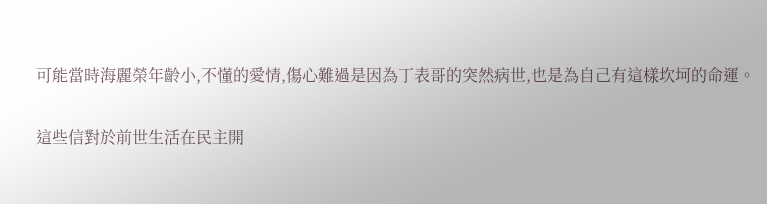可能當時海麗榮年齡小,不懂的愛情,傷心難過是因為丁表哥的突然病世,也是為自己有這樣坎坷的命運。

這些信對於前世生活在民主開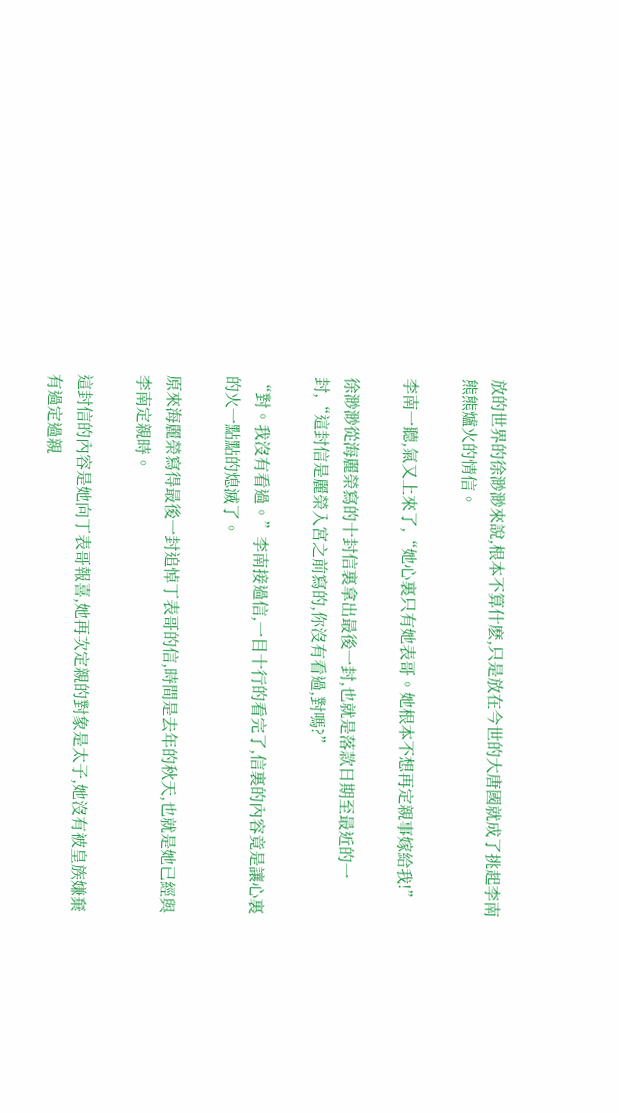放的世界的徐渺渺來說,根本不算什麽,只是放在今世的大唐國就成了挑起李南熊熊爐火的情信。

李南一聽,氣又上來了,“她心裏只有她表哥。她根本不想再定親事嫁給我!”

徐渺渺從海麗榮寫的十封信裏拿出最後一封,也就是落款日期至最近的一封,“這封信是麗榮入宮之前寫的,你沒有看過,對嗎?”

“對。我沒有看過。”李南接過信,一目十行的看完了,信裏的內容竟是讓心裏的火一點點的熄滅了。

原來海麗榮寫得最後一封追悼丁表哥的信,時間是去年的秋天,也就是她已經與李南定親時。

這封信的內容是她向丁表哥報喜,她再次定親的對象是太子,她沒有被皇族嫌棄有過定過親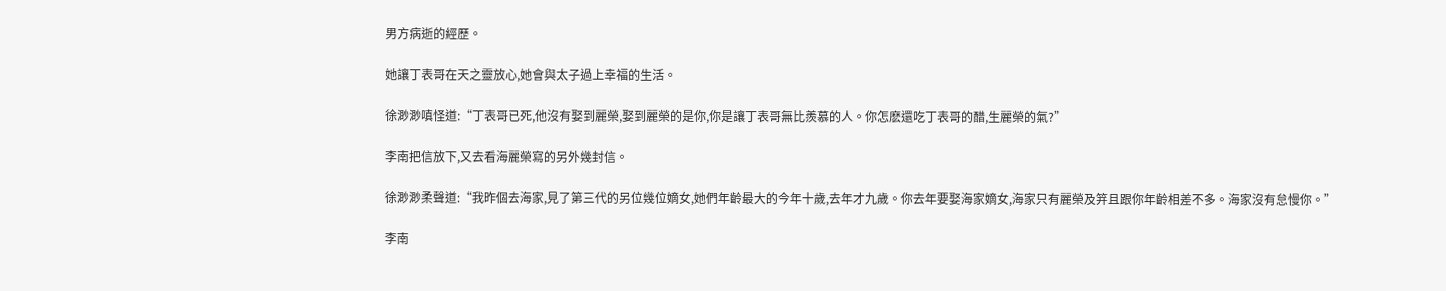男方病逝的經歷。

她讓丁表哥在天之靈放心,她會與太子過上幸福的生活。

徐渺渺嗔怪道:“丁表哥已死,他沒有娶到麗榮,娶到麗榮的是你,你是讓丁表哥無比羨慕的人。你怎麽還吃丁表哥的醋,生麗榮的氣?”

李南把信放下,又去看海麗榮寫的另外幾封信。

徐渺渺柔聲道:“我昨個去海家,見了第三代的另位幾位嫡女,她們年齡最大的今年十歲,去年才九歲。你去年要娶海家嫡女,海家只有麗榮及笄且跟你年齡相差不多。海家沒有怠慢你。”

李南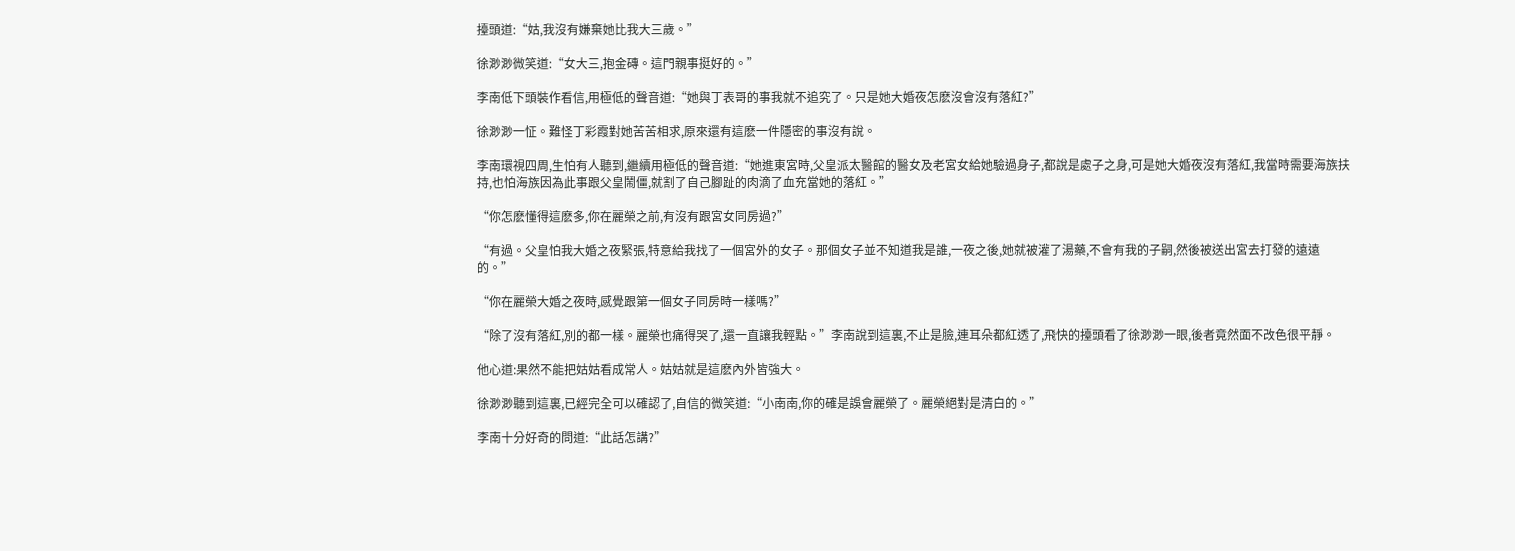擡頭道:“姑,我沒有嫌棄她比我大三歲。”

徐渺渺微笑道:“女大三,抱金磚。這門親事挺好的。”

李南低下頭裝作看信,用極低的聲音道:“她與丁表哥的事我就不追究了。只是她大婚夜怎麽沒會沒有落紅?”

徐渺渺一怔。難怪丁彩霞對她苦苦相求,原來還有這麽一件隱密的事沒有說。

李南環視四周,生怕有人聽到,繼續用極低的聲音道:“她進東宮時,父皇派太醫館的醫女及老宮女給她驗過身子,都說是處子之身,可是她大婚夜沒有落紅,我當時需要海族扶持,也怕海族因為此事跟父皇鬧僵,就割了自己腳趾的肉滴了血充當她的落紅。”

“你怎麽懂得這麽多,你在麗榮之前,有沒有跟宮女同房過?”

“有過。父皇怕我大婚之夜緊張,特意給我找了一個宮外的女子。那個女子並不知道我是誰,一夜之後,她就被灌了湯藥,不會有我的子嗣,然後被送出宮去打發的遠遠的。”

“你在麗榮大婚之夜時,感覺跟第一個女子同房時一樣嗎?”

“除了沒有落紅,別的都一樣。麗榮也痛得哭了,還一直讓我輕點。”李南說到這裏,不止是臉,連耳朵都紅透了,飛快的擡頭看了徐渺渺一眼,後者竟然面不改色很平靜。

他心道:果然不能把姑姑看成常人。姑姑就是這麽內外皆強大。

徐渺渺聽到這裏,已經完全可以確認了,自信的微笑道:“小南南,你的確是誤會麗榮了。麗榮絕對是清白的。”

李南十分好奇的問道:“此話怎講?”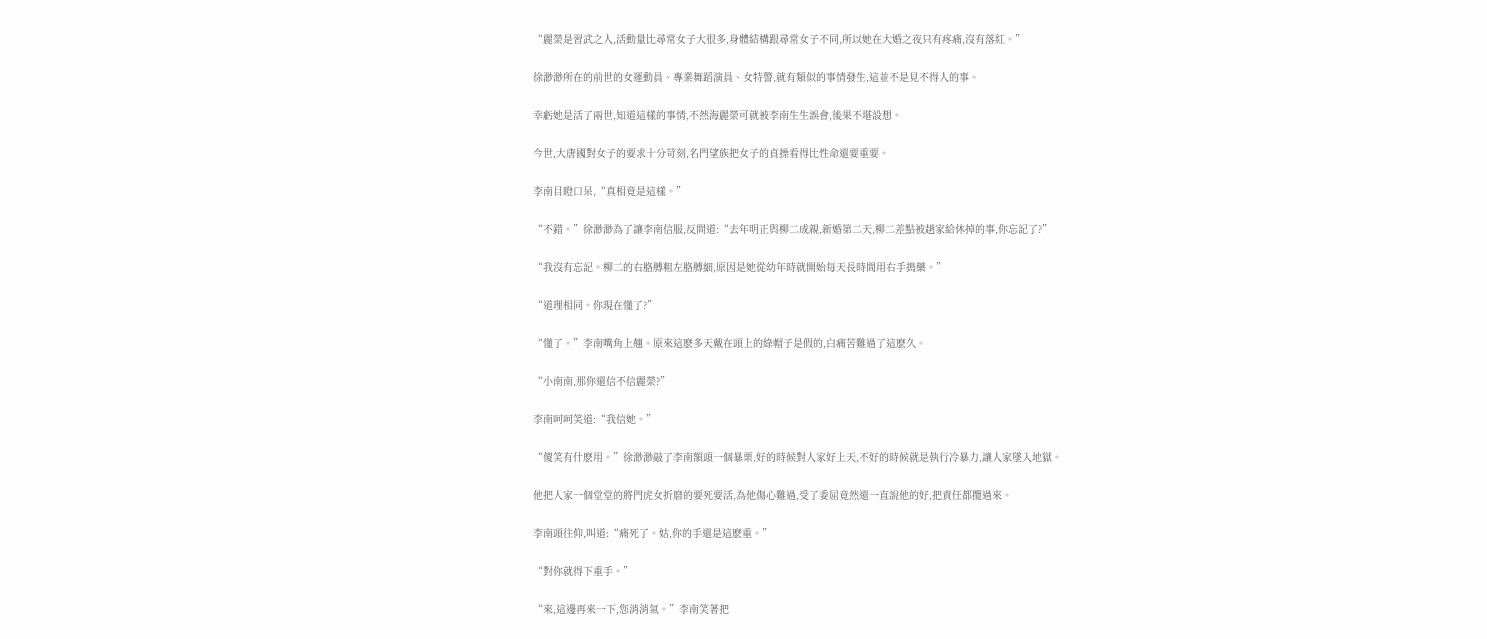“麗榮是習武之人,活動量比尋常女子大很多,身體結構跟尋常女子不同,所以她在大婚之夜只有疼痛,沒有落紅。”

徐渺渺所在的前世的女運動員、專業舞蹈演員、女特警,就有類似的事情發生,這並不是見不得人的事。

幸虧她是活了兩世,知道這樣的事情,不然海麗榮可就被李南生生誤會,後果不堪設想。

今世,大唐國對女子的要求十分苛刻,名門望族把女子的貞操看得比性命還要重要。

李南目瞪口呆,“真相竟是這樣。”

“不錯。”徐渺渺為了讓李南信服,反問道:“去年明正與柳二成親,新婚第二天,柳二差點被趙家給休掉的事,你忘記了?”

“我沒有忘記。柳二的右胳膊粗左胳膊細,原因是她從幼年時就開始每天長時間用右手搗藥。”

“道理相同。你現在懂了?”

“懂了。”李南嘴角上翹。原來這麽多天戴在頭上的綠帽子是假的,白痛苦難過了這麽久。

“小南南,那你還信不信麗榮?”

李南呵呵笑道:“我信她。”

“傻笑有什麽用。”徐渺渺敲了李南額頭一個暴栗,好的時候對人家好上天,不好的時候就是執行冷暴力,讓人家墜入地獄。

他把人家一個堂堂的將門虎女折磨的要死要活,為他傷心難過,受了委屈竟然還一直說他的好,把責任都攬過來。

李南頭往仰,叫道:“痛死了。姑,你的手還是這麽重。”

“對你就得下重手。”

“來,這邊再來一下,您消消氣。”李南笑著把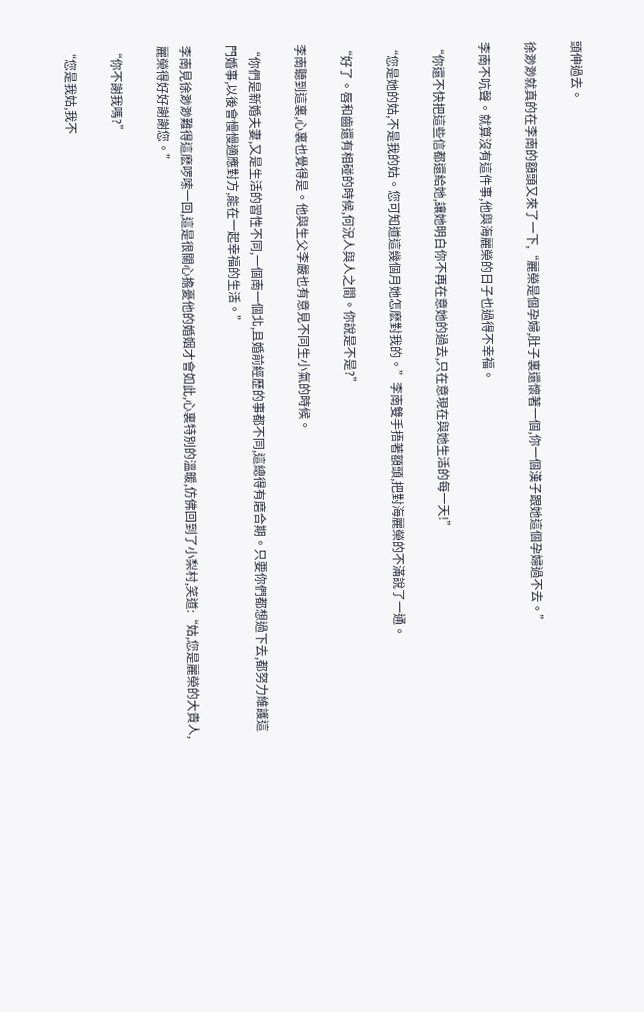頭伸過去。

徐渺渺就真的在李南的額頭又來了一下,“麗榮是個孕婦,肚子裏還懷著一個,你一個漢子跟她這個孕婦過不去。”

李南不吭聲。就算沒有這件事,他與海麗榮的日子也過得不幸福。

“你還不快把這些信都還給她,讓她明白你不再在意她的過去,只在意現在與她生活的每一天!”

“您是她的姑,不是我的姑。您可知道這幾個月她怎麽對我的。”李南雙手捂著額頭,把對海麗榮的不滿說了一通。

“好了。唇和齒還有相碰的時候,何況人與人之間。你說是不是?”

李南聽到這裏,心裏也覺得是。他與生父李嚴也有意見不同生小氣的時候。

“你們是新婚夫妻,又是生活的習性不同,一個南一個北,且婚前經歷的事都不同,這總得有磨合期。只要你們都想過下去,都努力維護這門婚事,以後會慢慢適應對方,能在一起幸福的生活。”

李南見徐渺渺難得這麽啰嗦一回,這是很關心擔憂他的婚姻才會如此,心裏特別的溫暖,仿佛回到了小梨村,笑道:“姑,您是麗榮的大貴人,麗榮得好好謝謝您。”

“你不謝我嗎?”

“您是我姑,我不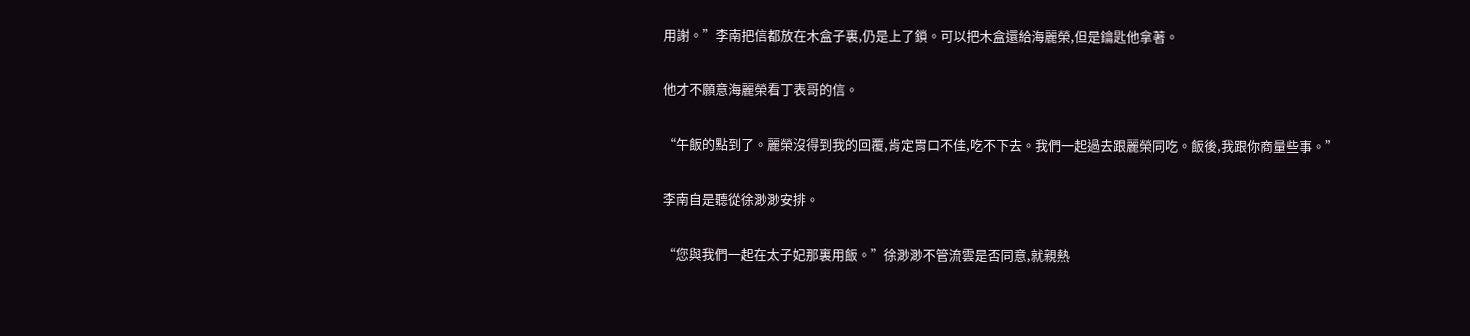用謝。”李南把信都放在木盒子裏,仍是上了鎖。可以把木盒還給海麗榮,但是鑰匙他拿著。

他才不願意海麗榮看丁表哥的信。

“午飯的點到了。麗榮沒得到我的回覆,肯定胃口不佳,吃不下去。我們一起過去跟麗榮同吃。飯後,我跟你商量些事。”

李南自是聽從徐渺渺安排。

“您與我們一起在太子妃那裏用飯。”徐渺渺不管流雲是否同意,就親熱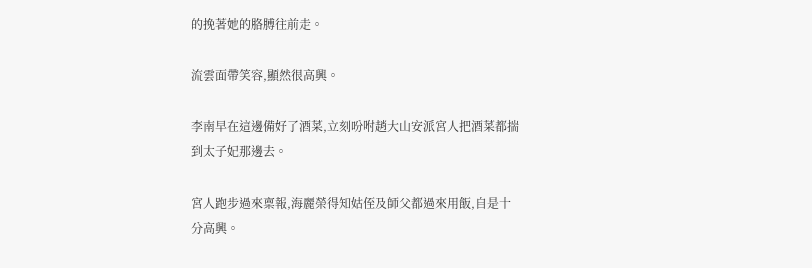的挽著她的胳膊往前走。

流雲面帶笑容,顯然很高興。

李南早在這邊備好了酒菜,立刻吩咐趙大山安派宮人把酒菜都揣到太子妃那邊去。

宮人跑步過來稟報,海麗榮得知姑侄及師父都過來用飯,自是十分高興。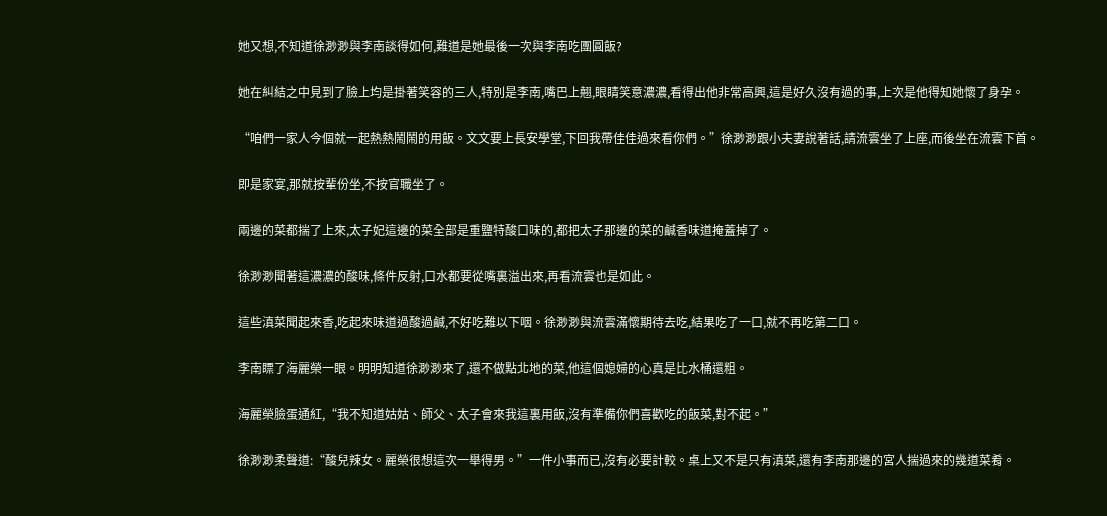她又想,不知道徐渺渺與李南談得如何,難道是她最後一次與李南吃團圓飯?

她在糾結之中見到了臉上均是掛著笑容的三人,特別是李南,嘴巴上翹,眼睛笑意濃濃,看得出他非常高興,這是好久沒有過的事,上次是他得知她懷了身孕。

“咱們一家人今個就一起熱熱鬧鬧的用飯。文文要上長安學堂,下回我帶佳佳過來看你們。”徐渺渺跟小夫妻說著話,請流雲坐了上座,而後坐在流雲下首。

即是家宴,那就按輩份坐,不按官職坐了。

兩邊的菜都揣了上來,太子妃這邊的菜全部是重鹽特酸口味的,都把太子那邊的菜的鹹香味道掩蓋掉了。

徐渺渺聞著這濃濃的酸味,條件反射,口水都要從嘴裏溢出來,再看流雲也是如此。

這些滇菜聞起來香,吃起來味道過酸過鹹,不好吃難以下咽。徐渺渺與流雲滿懷期待去吃,結果吃了一口,就不再吃第二口。

李南瞟了海麗榮一眼。明明知道徐渺渺來了,還不做點北地的菜,他這個媳婦的心真是比水桶還粗。

海麗榮臉蛋通紅,“我不知道姑姑、師父、太子會來我這裏用飯,沒有準備你們喜歡吃的飯菜,對不起。”

徐渺渺柔聲道:“酸兒辣女。麗榮很想這次一舉得男。”一件小事而已,沒有必要計較。桌上又不是只有滇菜,還有李南那邊的宮人揣過來的幾道菜肴。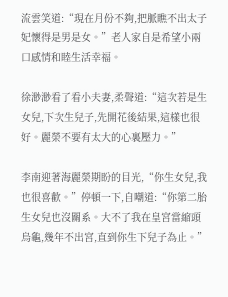流雲笑道:“現在月份不夠,把脈瞧不出太子妃懷得是男是女。”老人家自是希望小兩口感情和睦生活幸福。

徐渺渺看了看小夫妻,柔聲道:“這次若是生女兒,下次生兒子,先開花後結果,這樣也很好。麗榮不要有太大的心裏壓力。”

李南迎著海麗榮期盼的目光,“你生女兒,我也很喜歡。”停頓一下,自嘲道:“你第二胎生女兒也沒關系。大不了我在皇宮當縮頭烏龜,幾年不出宮,直到你生下兒子為止。”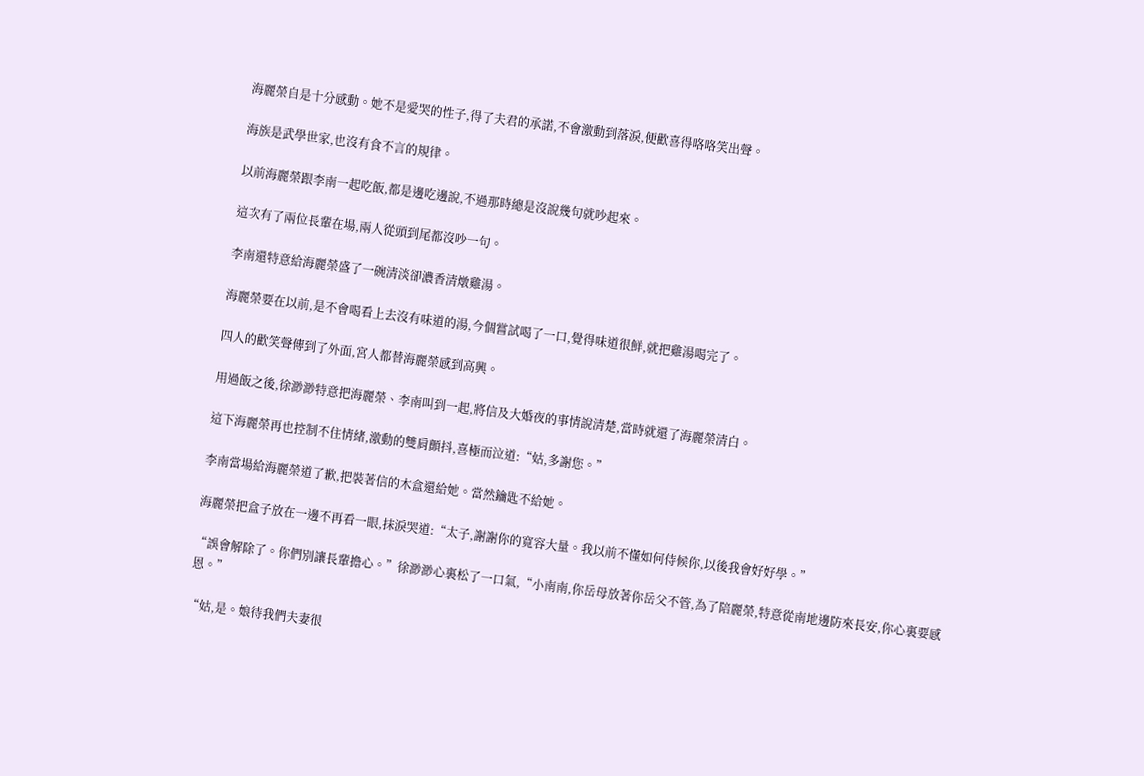海麗榮自是十分感動。她不是愛哭的性子,得了夫君的承諾,不會激動到落淚,便歡喜得咯咯笑出聲。

海族是武學世家,也沒有食不言的規律。

以前海麗榮跟李南一起吃飯,都是邊吃邊說,不過那時總是沒說幾句就吵起來。

這次有了兩位長輩在場,兩人從頭到尾都沒吵一句。

李南還特意給海麗榮盛了一碗清淡卻濃香清燉雞湯。

海麗榮要在以前,是不會喝看上去沒有味道的湯,今個嘗試喝了一口,覺得味道很鮮,就把雞湯喝完了。

四人的歡笑聲傳到了外面,宮人都替海麗榮感到高興。

用過飯之後,徐渺渺特意把海麗榮、李南叫到一起,將信及大婚夜的事情說清楚,當時就還了海麗榮清白。

這下海麗榮再也控制不住情緒,激動的雙肩顫抖,喜極而泣道:“姑,多謝您。”

李南當場給海麗榮道了歉,把裝著信的木盒還給她。當然鑰匙不給她。

海麗榮把盒子放在一邊不再看一眼,抹淚哭道:“太子,謝謝你的寬容大量。我以前不懂如何侍候你,以後我會好好學。”

“誤會解除了。你們別讓長輩擔心。”徐渺渺心裏松了一口氣,“小南南,你岳母放著你岳父不管,為了陪麗榮,特意從南地邊防來長安,你心裏要感恩。”

“姑,是。娘待我們夫妻很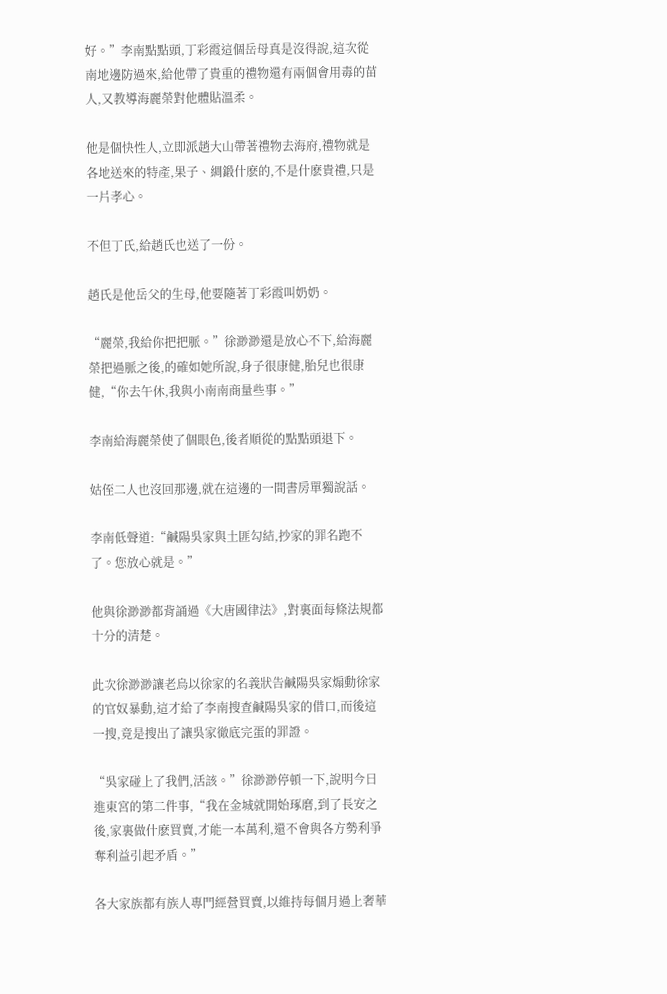好。”李南點點頭,丁彩霞這個岳母真是沒得說,這次從南地邊防過來,給他帶了貴重的禮物還有兩個會用毒的苗人,又教導海麗榮對他體貼溫柔。

他是個快性人,立即派趙大山帶著禮物去海府,禮物就是各地送來的特產,果子、綢鍛什麽的,不是什麽貴禮,只是一片孝心。

不但丁氏,給趙氏也送了一份。

趙氏是他岳父的生母,他要隨著丁彩霞叫奶奶。

“麗榮,我給你把把脈。”徐渺渺還是放心不下,給海麗榮把過脈之後,的確如她所說,身子很康健,胎兒也很康健,“你去午休,我與小南南商量些事。”

李南給海麗榮使了個眼色,後者順從的點點頭退下。

姑侄二人也沒回那邊,就在這邊的一間書房單獨說話。

李南低聲道:“鹹陽吳家與土匪勾結,抄家的罪名跑不了。您放心就是。”

他與徐渺渺都背誦過《大唐國律法》,對裏面每條法規都十分的清楚。

此次徐渺渺讓老烏以徐家的名義狀告鹹陽吳家煽動徐家的官奴暴動,這才給了李南搜查鹹陽吳家的借口,而後這一搜,竟是搜出了讓吳家徹底完蛋的罪證。

“吳家碰上了我們,活該。”徐渺渺停頓一下,說明今日進東宮的第二件事,“我在金城就開始琢磨,到了長安之後,家裏做什麽買賣,才能一本萬利,還不會與各方勢利爭奪利益引起矛盾。”

各大家族都有族人專門經營買賣,以維持每個月過上奢華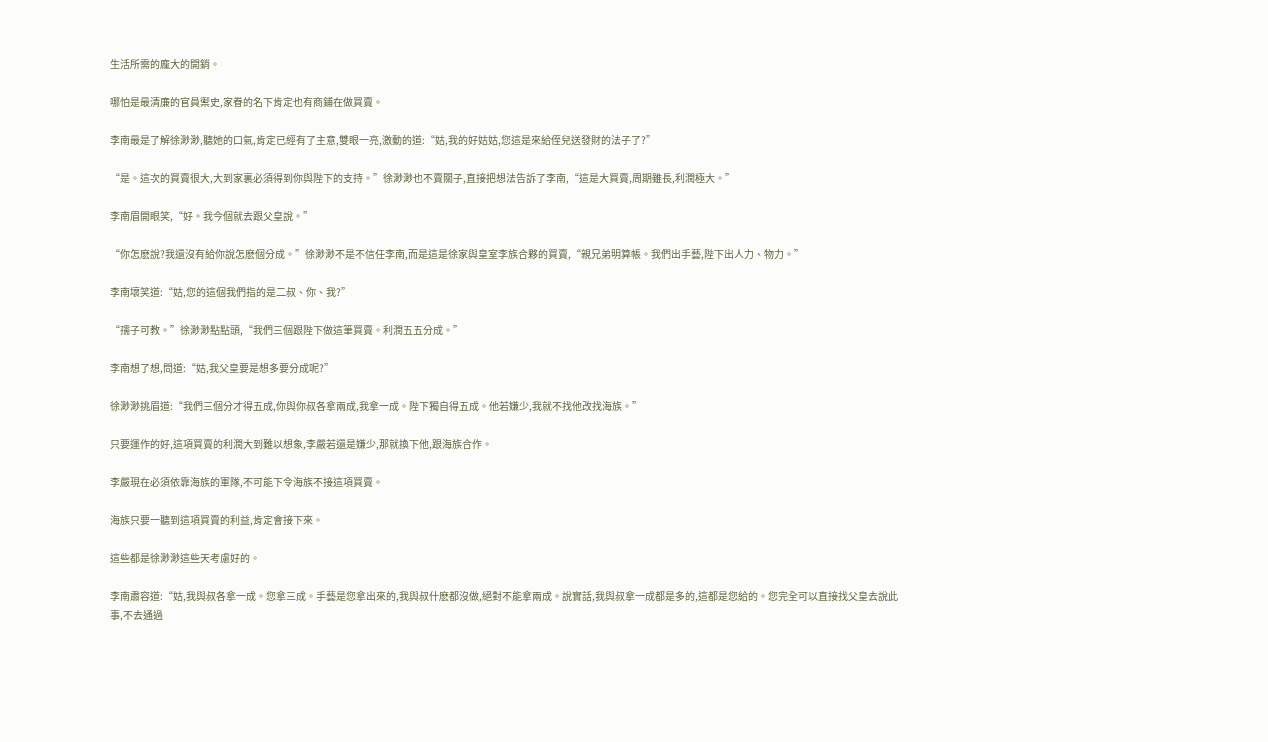生活所需的龐大的開銷。

哪怕是最清廉的官員禦史,家眷的名下肯定也有商鋪在做買賣。

李南最是了解徐渺渺,聽她的口氣,肯定已經有了主意,雙眼一亮,激動的道:“姑,我的好姑姑,您這是來給侄兒送發財的法子了?”

“是。這次的買賣很大,大到家裏必須得到你與陛下的支持。”徐渺渺也不賣關子,直接把想法告訴了李南,“這是大買賣,周期雖長,利潤極大。”

李南眉開眼笑,“好。我今個就去跟父皇說。”

“你怎麽說?我還沒有給你說怎麽個分成。”徐渺渺不是不信任李南,而是這是徐家與皇室李族合夥的買賣,“親兄弟明算帳。我們出手藝,陛下出人力、物力。”

李南壞笑道:“姑,您的這個我們指的是二叔、你、我?”

“孺子可教。”徐渺渺點點頭,“我們三個跟陛下做這筆買賣。利潤五五分成。”

李南想了想,問道:“姑,我父皇要是想多要分成呢?”

徐渺渺挑眉道:“我們三個分才得五成,你與你叔各拿兩成,我拿一成。陛下獨自得五成。他若嫌少,我就不找他改找海族。”

只要運作的好,這項買賣的利潤大到難以想象,李嚴若還是嫌少,那就換下他,跟海族合作。

李嚴現在必須依靠海族的軍隊,不可能下令海族不接這項買賣。

海族只要一聽到這項買賣的利益,肯定會接下來。

這些都是徐渺渺這些天考慮好的。

李南肅容道:“姑,我與叔各拿一成。您拿三成。手藝是您拿出來的,我與叔什麽都沒做,絕對不能拿兩成。說實話,我與叔拿一成都是多的,這都是您給的。您完全可以直接找父皇去說此事,不去通過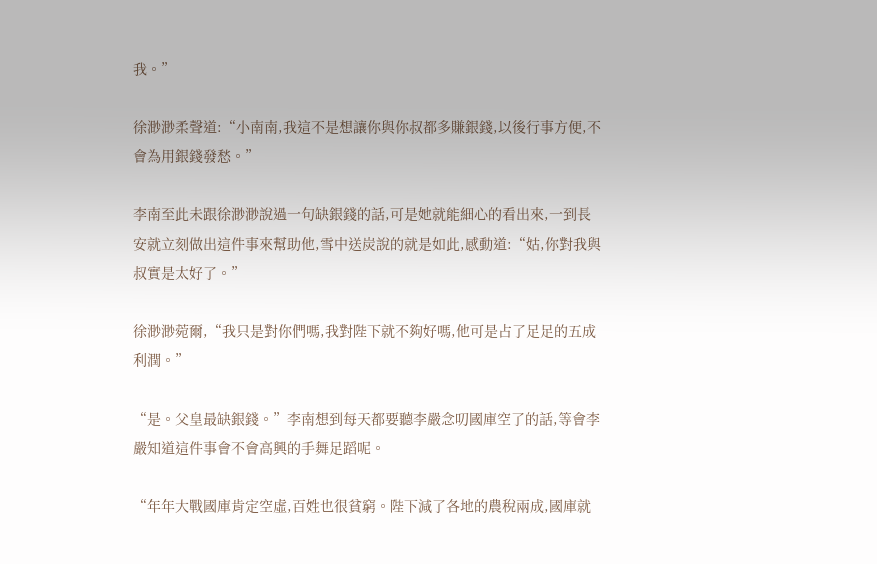我。”

徐渺渺柔聲道:“小南南,我這不是想讓你與你叔都多賺銀錢,以後行事方便,不會為用銀錢發愁。”

李南至此未跟徐渺渺說過一句缺銀錢的話,可是她就能細心的看出來,一到長安就立刻做出這件事來幫助他,雪中送炭說的就是如此,感動道:“姑,你對我與叔實是太好了。”

徐渺渺菀爾,“我只是對你們嗎,我對陛下就不夠好嗎,他可是占了足足的五成利潤。”

“是。父皇最缺銀錢。”李南想到每天都要聽李嚴念叨國庫空了的話,等會李嚴知道這件事會不會高興的手舞足蹈呢。

“年年大戰國庫肯定空虛,百姓也很貧窮。陛下減了各地的農稅兩成,國庫就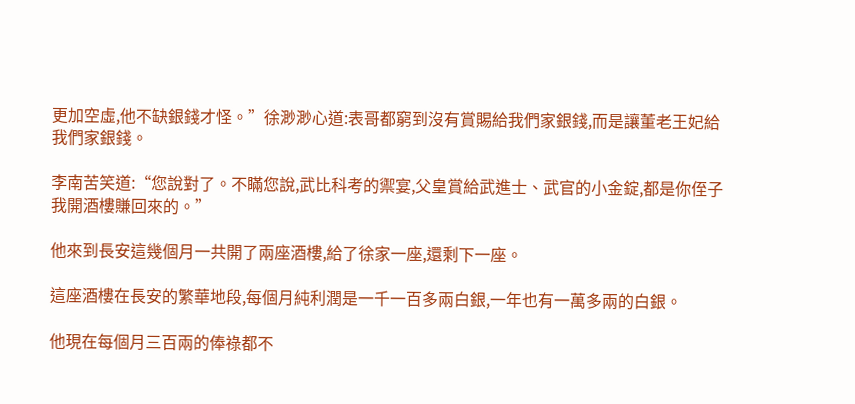更加空虛,他不缺銀錢才怪。”徐渺渺心道:表哥都窮到沒有賞賜給我們家銀錢,而是讓董老王妃給我們家銀錢。

李南苦笑道:“您說對了。不瞞您說,武比科考的禦宴,父皇賞給武進士、武官的小金錠,都是你侄子我開酒樓賺回來的。”

他來到長安這幾個月一共開了兩座酒樓,給了徐家一座,還剩下一座。

這座酒樓在長安的繁華地段,每個月純利潤是一千一百多兩白銀,一年也有一萬多兩的白銀。

他現在每個月三百兩的俸祿都不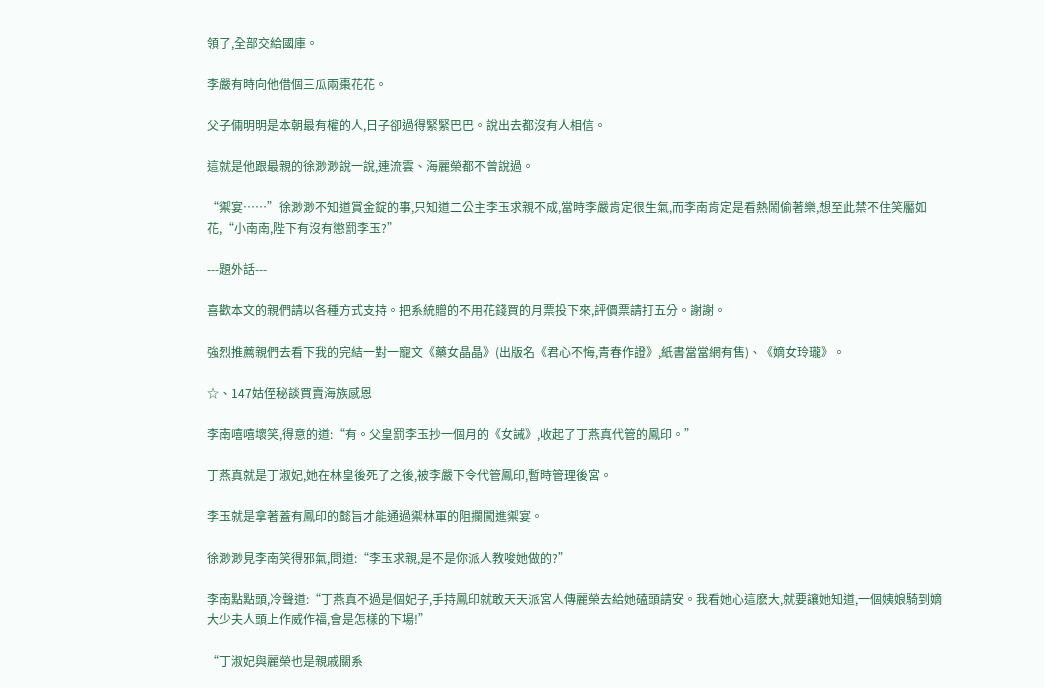領了,全部交給國庫。

李嚴有時向他借個三瓜兩棗花花。

父子倆明明是本朝最有權的人,日子卻過得緊緊巴巴。說出去都沒有人相信。

這就是他跟最親的徐渺渺說一說,連流雲、海麗榮都不曾說過。

“禦宴……”徐渺渺不知道賞金錠的事,只知道二公主李玉求親不成,當時李嚴肯定很生氣,而李南肯定是看熱鬧偷著樂,想至此禁不住笑靨如花,“小南南,陛下有沒有懲罰李玉?”

---題外話---

喜歡本文的親們請以各種方式支持。把系統贈的不用花錢買的月票投下來,評價票請打五分。謝謝。

強烈推薦親們去看下我的完結一對一寵文《藥女晶晶》(出版名《君心不悔,青春作證》,紙書當當網有售)、《嫡女玲瓏》。

☆、147姑侄秘談買賣海族感恩

李南嘻嘻壞笑,得意的道:“有。父皇罰李玉抄一個月的《女誡》,收起了丁燕真代管的鳳印。”

丁燕真就是丁淑妃,她在林皇後死了之後,被李嚴下令代管鳳印,暫時管理後宮。

李玉就是拿著蓋有鳳印的懿旨才能通過禦林軍的阻攔闖進禦宴。

徐渺渺見李南笑得邪氣,問道:“李玉求親,是不是你派人教唆她做的?”

李南點點頭,冷聲道:“丁燕真不過是個妃子,手持鳳印就敢天天派宮人傳麗榮去給她磕頭請安。我看她心這麽大,就要讓她知道,一個姨娘騎到嫡大少夫人頭上作威作福,會是怎樣的下場!”

“丁淑妃與麗榮也是親戚關系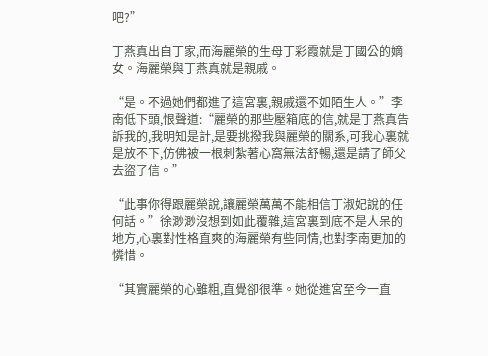吧?”

丁燕真出自丁家,而海麗榮的生母丁彩霞就是丁國公的嫡女。海麗榮與丁燕真就是親戚。

“是。不過她們都進了這宮裏,親戚還不如陌生人。”李南低下頭,恨聲道:“麗榮的那些壓箱底的信,就是丁燕真告訴我的,我明知是計,是要挑撥我與麗榮的關系,可我心裏就是放不下,仿佛被一根刺紮著心窩無法舒暢,還是請了師父去盜了信。”

“此事你得跟麗榮說,讓麗榮萬萬不能相信丁淑妃說的任何話。”徐渺渺沒想到如此覆雜,這宮裏到底不是人呆的地方,心裏對性格直爽的海麗榮有些同情,也對李南更加的憐惜。

“其實麗榮的心雖粗,直覺卻很準。她從進宮至今一直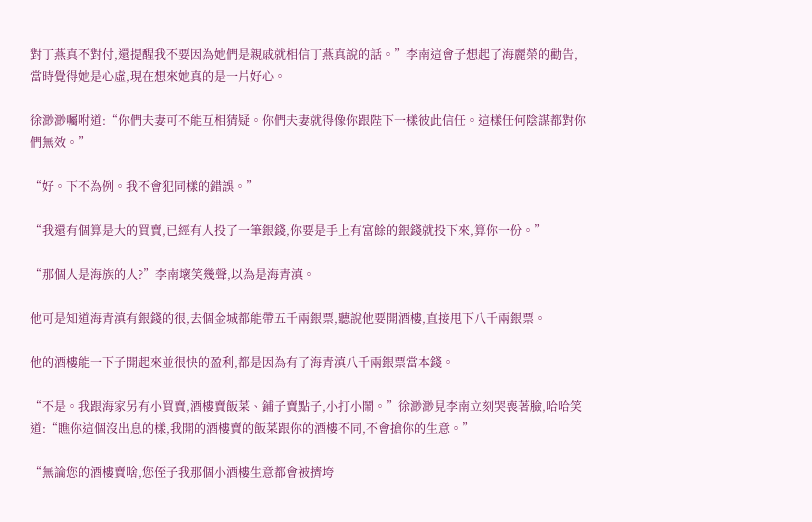對丁燕真不對付,還提醒我不要因為她們是親戚就相信丁燕真說的話。”李南這會子想起了海麗榮的勸告,當時覺得她是心虛,現在想來她真的是一片好心。

徐渺渺囑咐道:“你們夫妻可不能互相猜疑。你們夫妻就得像你跟陛下一樣彼此信任。這樣任何陰謀都對你們無效。”

“好。下不為例。我不會犯同樣的錯誤。”

“我還有個算是大的買賣,已經有人投了一筆銀錢,你要是手上有富餘的銀錢就投下來,算你一份。”

“那個人是海族的人?”李南壞笑幾聲,以為是海青滇。

他可是知道海青滇有銀錢的很,去個金城都能帶五千兩銀票,聽說他要開酒樓,直接甩下八千兩銀票。

他的酒樓能一下子開起來並很快的盈利,都是因為有了海青滇八千兩銀票當本錢。

“不是。我跟海家另有小買賣,酒樓賣飯菜、鋪子賣點子,小打小鬧。”徐渺渺見李南立刻哭喪著臉,哈哈笑道:“瞧你這個沒出息的樣,我開的酒樓賣的飯菜跟你的酒樓不同,不會搶你的生意。”

“無論您的酒樓賣啥,您侄子我那個小酒樓生意都會被擠垮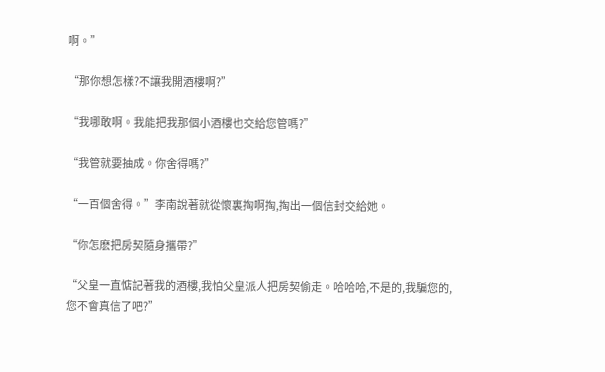啊。”

“那你想怎樣?不讓我開酒樓啊?”

“我哪敢啊。我能把我那個小酒樓也交給您管嗎?”

“我管就要抽成。你舍得嗎?”

“一百個舍得。”李南說著就從懷裏掏啊掏,掏出一個信封交給她。

“你怎麽把房契隨身攜帶?”

“父皇一直惦記著我的酒樓,我怕父皇派人把房契偷走。哈哈哈,不是的,我騙您的,您不會真信了吧?”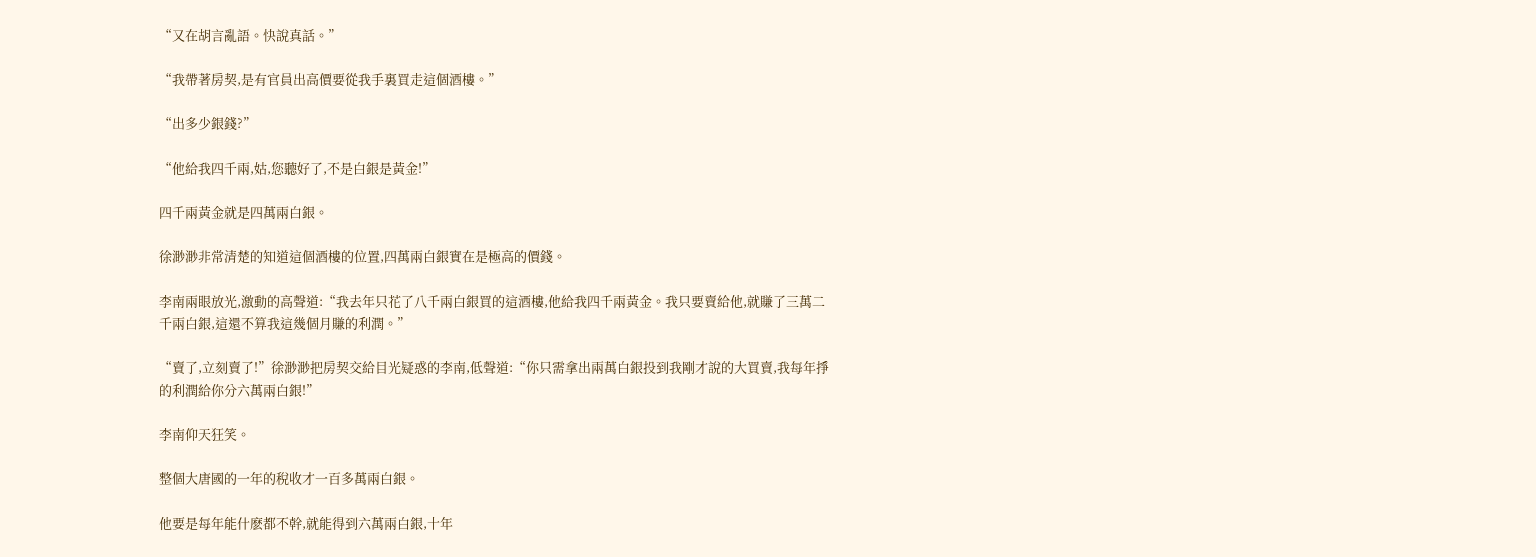“又在胡言亂語。快說真話。”

“我帶著房契,是有官員出高價要從我手裏買走這個酒樓。”

“出多少銀錢?”

“他給我四千兩,姑,您聽好了,不是白銀是黃金!”

四千兩黃金就是四萬兩白銀。

徐渺渺非常清楚的知道這個酒樓的位置,四萬兩白銀實在是極高的價錢。

李南兩眼放光,激動的高聲道:“我去年只花了八千兩白銀買的這酒樓,他給我四千兩黃金。我只要賣給他,就賺了三萬二千兩白銀,這還不算我這幾個月賺的利潤。”

“賣了,立刻賣了!”徐渺渺把房契交給目光疑惑的李南,低聲道:“你只需拿出兩萬白銀投到我剛才說的大買賣,我每年掙的利潤給你分六萬兩白銀!”

李南仰天狂笑。

整個大唐國的一年的稅收才一百多萬兩白銀。

他要是每年能什麽都不幹,就能得到六萬兩白銀,十年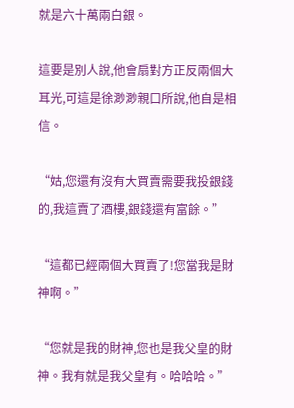就是六十萬兩白銀。

這要是別人說,他會扇對方正反兩個大耳光,可這是徐渺渺親口所說,他自是相信。

“姑,您還有沒有大買賣需要我投銀錢的,我這賣了酒樓,銀錢還有富餘。”

“這都已經兩個大買賣了!您當我是財神啊。”

“您就是我的財神,您也是我父皇的財神。我有就是我父皇有。哈哈哈。”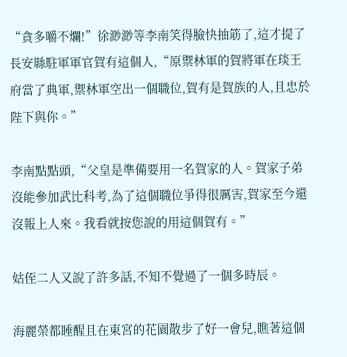“貪多嚼不爛!”徐渺渺等李南笑得臉快抽筋了,這才提了長安縣駐軍軍官賀有這個人,“原禦林軍的賀將軍在琰王府當了典軍,禦林軍空出一個職位,賀有是賀族的人,且忠於陛下與你。”

李南點點頭,“父皇是準備要用一名賀家的人。賀家子弟沒能參加武比科考,為了這個職位爭得很厲害,賀家至今還沒報上人來。我看就按您說的用這個賀有。”

姑侄二人又說了許多話,不知不覺過了一個多時辰。

海麗榮都睡醒且在東宮的花園散步了好一會兒,瞧著這個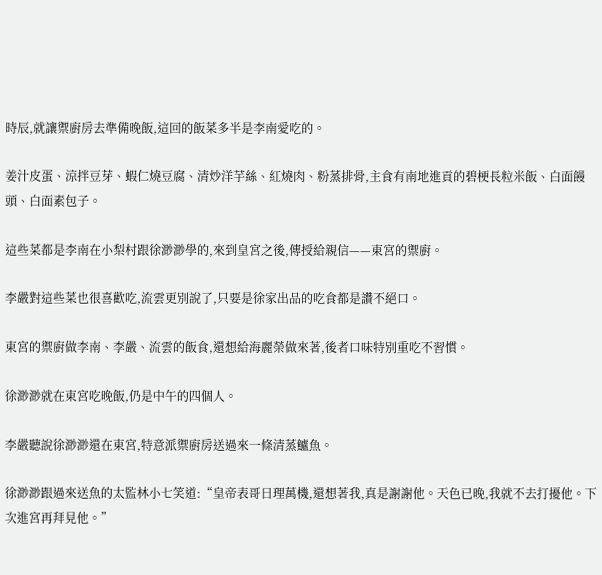時辰,就讓禦廚房去準備晚飯,這回的飯菜多半是李南愛吃的。

姜汁皮蛋、涼拌豆芽、蝦仁燒豆腐、清炒洋芋絲、紅燒肉、粉蒸排骨,主食有南地進貢的碧梗長粒米飯、白面饅頭、白面素包子。

這些菜都是李南在小梨村跟徐渺渺學的,來到皇宮之後,傳授給親信——東宮的禦廚。

李嚴對這些菜也很喜歡吃,流雲更別說了,只要是徐家出品的吃食都是讚不絕口。

東宮的禦廚做李南、李嚴、流雲的飯食,還想給海麗榮做來著,後者口味特別重吃不習慣。

徐渺渺就在東宮吃晚飯,仍是中午的四個人。

李嚴聽說徐渺渺還在東宮,特意派禦廚房送過來一條清蒸鱸魚。

徐渺渺跟過來送魚的太監林小七笑道:“皇帝表哥日理萬機,還想著我,真是謝謝他。天色已晚,我就不去打擾他。下次進宮再拜見他。”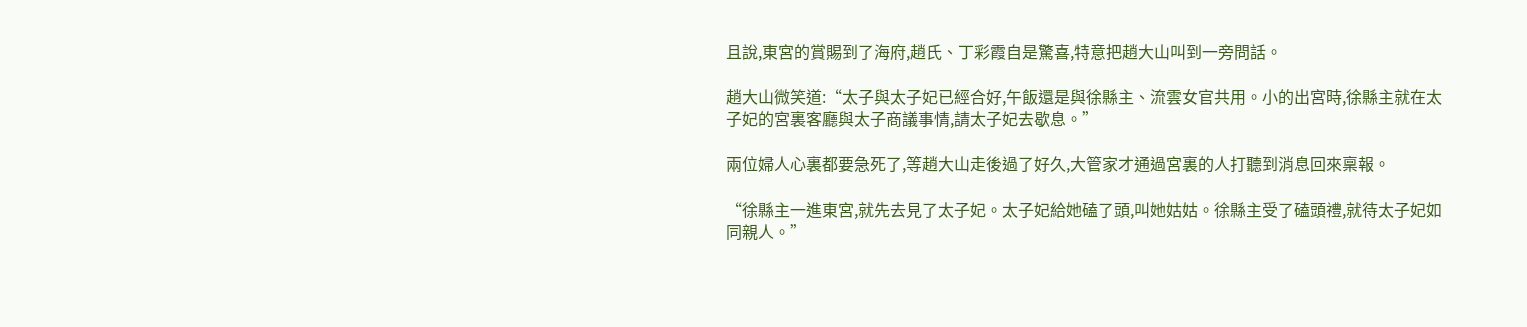且說,東宮的賞賜到了海府,趙氏、丁彩霞自是驚喜,特意把趙大山叫到一旁問話。

趙大山微笑道:“太子與太子妃已經合好,午飯還是與徐縣主、流雲女官共用。小的出宮時,徐縣主就在太子妃的宮裏客廳與太子商議事情,請太子妃去歇息。”

兩位婦人心裏都要急死了,等趙大山走後過了好久,大管家才通過宮裏的人打聽到消息回來稟報。

“徐縣主一進東宮,就先去見了太子妃。太子妃給她磕了頭,叫她姑姑。徐縣主受了磕頭禮,就待太子妃如同親人。”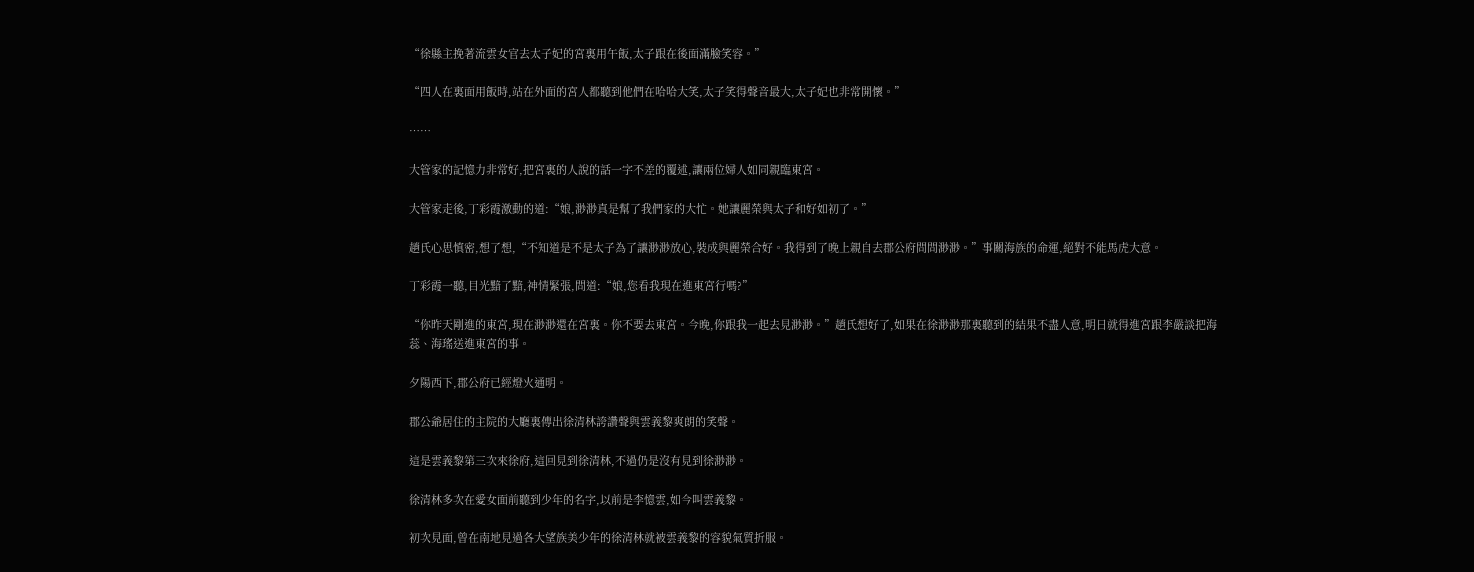“徐縣主挽著流雲女官去太子妃的宮裏用午飯,太子跟在後面滿臉笑容。”

“四人在裏面用飯時,站在外面的宮人都聽到他們在哈哈大笑,太子笑得聲音最大,太子妃也非常開懷。”

……

大管家的記憶力非常好,把宮裏的人說的話一字不差的覆述,讓兩位婦人如同親臨東宮。

大管家走後,丁彩霞激動的道:“娘,渺渺真是幫了我們家的大忙。她讓麗榮與太子和好如初了。”

趙氏心思慎密,想了想,“不知道是不是太子為了讓渺渺放心,裝成與麗榮合好。我得到了晚上親自去郡公府問問渺渺。”事關海族的命運,絕對不能馬虎大意。

丁彩霞一聽,目光黯了黯,神情緊張,問道:“娘,您看我現在進東宮行嗎?”

“你昨天剛進的東宮,現在渺渺還在宮裏。你不要去東宮。今晚,你跟我一起去見渺渺。”趙氏想好了,如果在徐渺渺那裏聽到的結果不盡人意,明日就得進宮跟李嚴談把海蕊、海瑤送進東宮的事。

夕陽西下,郡公府已經燈火通明。

郡公爺居住的主院的大廳裏傳出徐清林誇讚聲與雲義黎爽朗的笑聲。

這是雲義黎第三次來徐府,這回見到徐清林,不過仍是沒有見到徐渺渺。

徐清林多次在愛女面前聽到少年的名字,以前是李憶雲,如今叫雲義黎。

初次見面,曾在南地見過各大望族美少年的徐清林就被雲義黎的容貌氣質折服。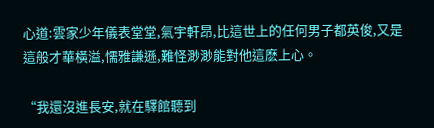心道:雲家少年儀表堂堂,氣宇軒昂,比這世上的任何男子都英俊,又是這般才華橫溢,懦雅謙遜,難怪渺渺能對他這麽上心。

“我還沒進長安,就在驛館聽到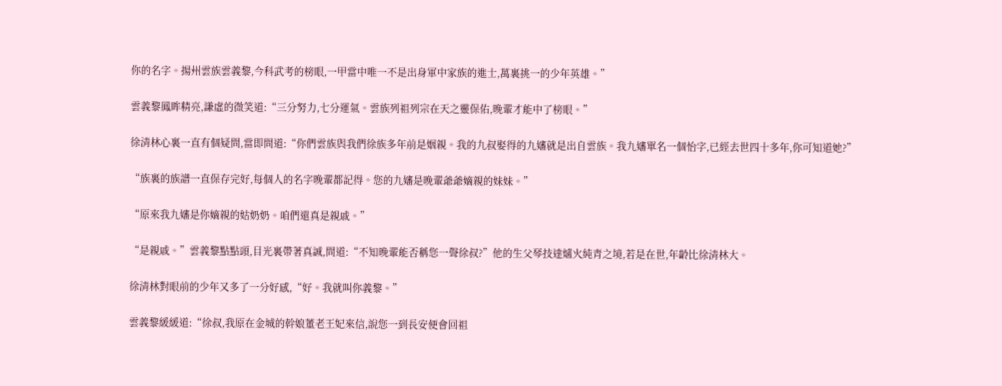你的名字。揚州雲族雲義黎,今科武考的榜眼,一甲當中唯一不是出身軍中家族的進士,萬裏挑一的少年英雄。”

雲義黎鳳眸精亮,謙虛的微笑道:“三分努力,七分運氣。雲族列祖列宗在天之靈保佑,晚輩才能中了榜眼。”

徐清林心裏一直有個疑問,當即問道:“你們雲族與我們徐族多年前是姻親。我的九叔娶得的九嬸就是出自雲族。我九嬸單名一個怡字,已經去世四十多年,你可知道她?”

“族裏的族譜一直保存完好,每個人的名字晚輩都記得。您的九嬸是晚輩爺爺嫡親的妹妹。”

“原來我九嬸是你嫡親的姑奶奶。咱們還真是親戚。”

“是親戚。”雲義黎點點頭,目光裏帶著真誠,問道:“不知晚輩能否稱您一聲徐叔?”他的生父琴技達爐火純青之境,若是在世,年齡比徐清林大。

徐清林對眼前的少年又多了一分好感,“好。我就叫你義黎。”

雲義黎緩緩道:“徐叔,我原在金城的幹娘董老王妃來信,說您一到長安便會回祖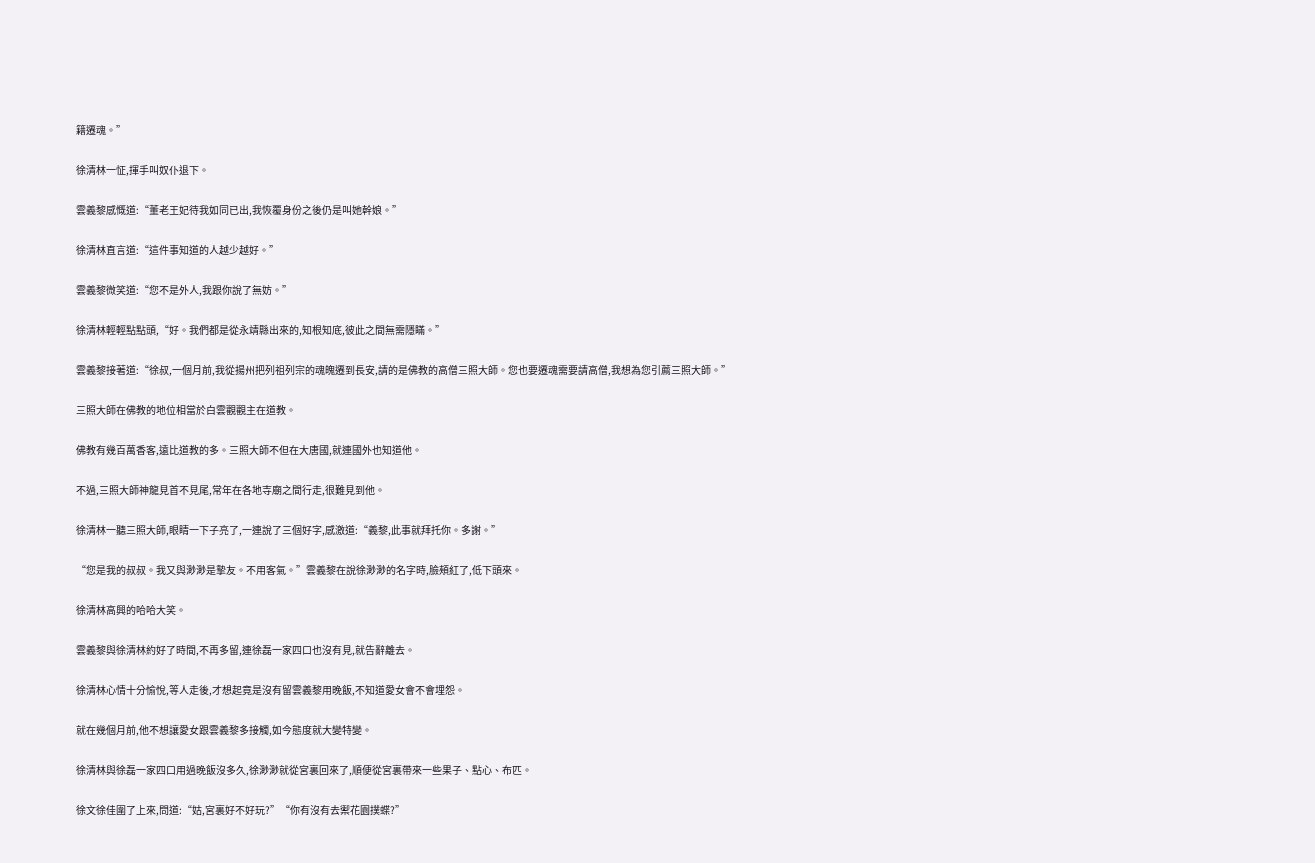籍遷魂。”

徐清林一怔,揮手叫奴仆退下。

雲義黎感慨道:“董老王妃待我如同已出,我恢覆身份之後仍是叫她幹娘。”

徐清林直言道:“這件事知道的人越少越好。”

雲義黎微笑道:“您不是外人,我跟你說了無妨。”

徐清林輕輕點點頭,“好。我們都是從永靖縣出來的,知根知底,彼此之間無需隱瞞。”

雲義黎接著道:“徐叔,一個月前,我從揚州把列祖列宗的魂魄遷到長安,請的是佛教的高僧三照大師。您也要遷魂需要請高僧,我想為您引薦三照大師。”

三照大師在佛教的地位相當於白雲觀觀主在道教。

佛教有幾百萬香客,遠比道教的多。三照大師不但在大唐國,就連國外也知道他。

不過,三照大師神龍見首不見尾,常年在各地寺廟之間行走,很難見到他。

徐清林一聽三照大師,眼睛一下子亮了,一連說了三個好字,感激道:“義黎,此事就拜托你。多謝。”

“您是我的叔叔。我又與渺渺是摯友。不用客氣。”雲義黎在說徐渺渺的名字時,臉頰紅了,低下頭來。

徐清林高興的哈哈大笑。

雲義黎與徐清林約好了時間,不再多留,連徐磊一家四口也沒有見,就告辭離去。

徐清林心情十分愉悅,等人走後,才想起竟是沒有留雲義黎用晚飯,不知道愛女會不會埋怨。

就在幾個月前,他不想讓愛女跟雲義黎多接觸,如今態度就大變特變。

徐清林與徐磊一家四口用過晚飯沒多久,徐渺渺就從宮裏回來了,順便從宮裏帶來一些果子、點心、布匹。

徐文徐佳圍了上來,問道:“姑,宮裏好不好玩?”“你有沒有去禦花園撲蝶?”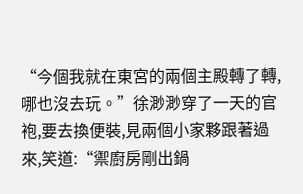“今個我就在東宮的兩個主殿轉了轉,哪也沒去玩。”徐渺渺穿了一天的官袍,要去換便裝,見兩個小家夥跟著過來,笑道:“禦廚房剛出鍋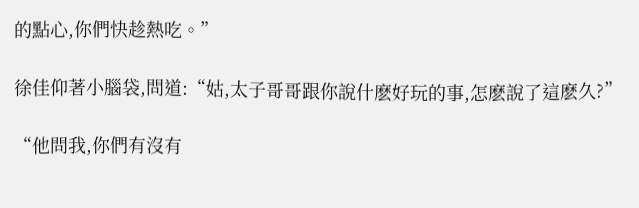的點心,你們快趁熱吃。”

徐佳仰著小腦袋,問道:“姑,太子哥哥跟你說什麽好玩的事,怎麽說了這麽久?”

“他問我,你們有沒有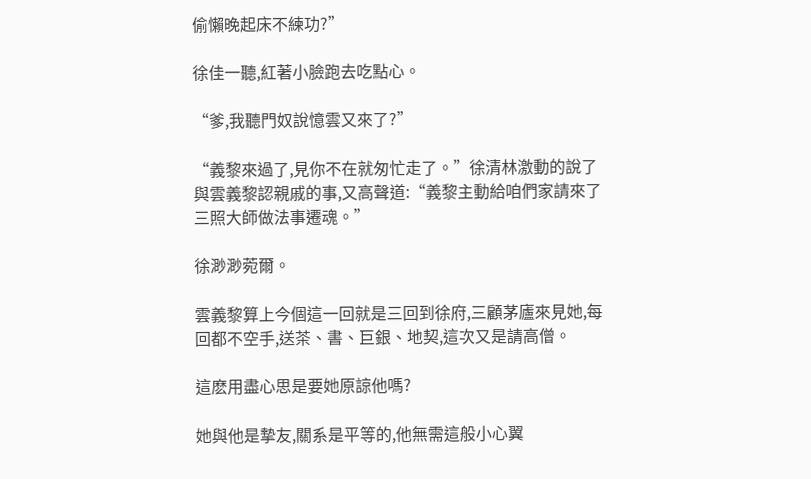偷懶晚起床不練功?”

徐佳一聽,紅著小臉跑去吃點心。

“爹,我聽門奴說憶雲又來了?”

“義黎來過了,見你不在就匆忙走了。”徐清林激動的說了與雲義黎認親戚的事,又高聲道:“義黎主動給咱們家請來了三照大師做法事遷魂。”

徐渺渺菀爾。

雲義黎算上今個這一回就是三回到徐府,三顧茅廬來見她,每回都不空手,送茶、書、巨銀、地契,這次又是請高僧。

這麽用盡心思是要她原諒他嗎?

她與他是摯友,關系是平等的,他無需這般小心翼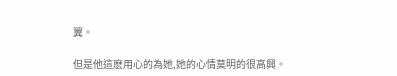翼。

但是他這麽用心的為她,她的心情莫明的很高興。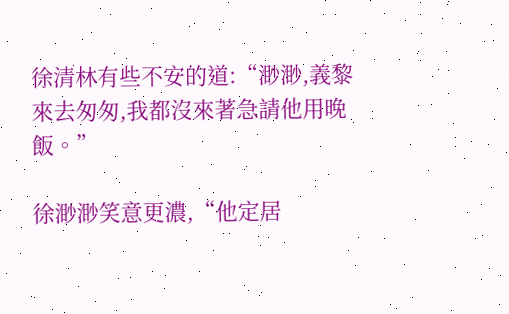徐清林有些不安的道:“渺渺,義黎來去匆匆,我都沒來著急請他用晚飯。”

徐渺渺笑意更濃,“他定居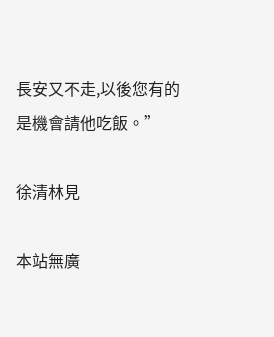長安又不走,以後您有的是機會請他吃飯。”

徐清林見

本站無廣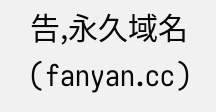告,永久域名(fanyan.cc)